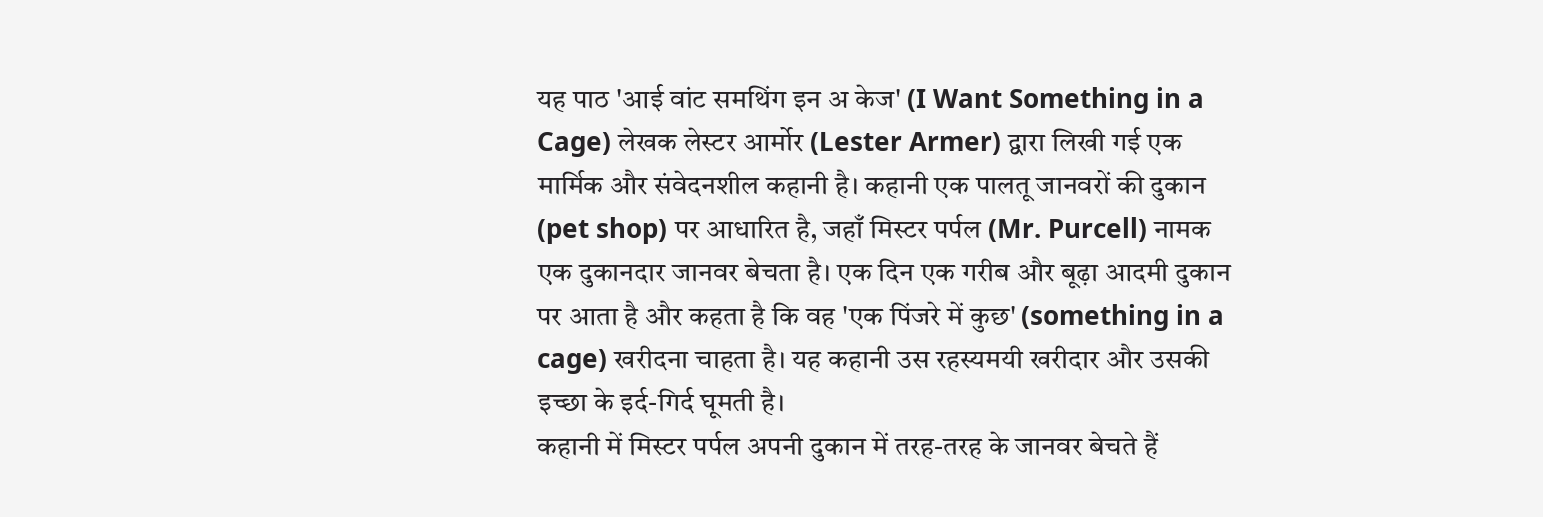यह पाठ 'आई वांट समथिंग इन अ केज' (I Want Something in a Cage) लेखक लेस्टर आर्मोर (Lester Armer) द्वारा लिखी गई एक मार्मिक और संवेदनशील कहानी है। कहानी एक पालतू जानवरों की दुकान (pet shop) पर आधारित है, जहाँ मिस्टर पर्पल (Mr. Purcell) नामक एक दुकानदार जानवर बेचता है। एक दिन एक गरीब और बूढ़ा आदमी दुकान पर आता है और कहता है कि वह 'एक पिंजरे में कुछ' (something in a cage) खरीदना चाहता है। यह कहानी उस रहस्यमयी खरीदार और उसकी इच्छा के इर्द-गिर्द घूमती है।
कहानी में मिस्टर पर्पल अपनी दुकान में तरह-तरह के जानवर बेचते हैं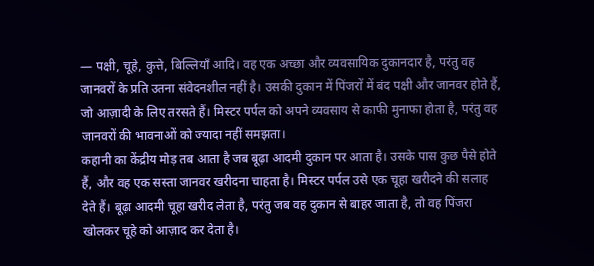— पक्षी, चूहे, कुत्ते, बिल्लियाँ आदि। वह एक अच्छा और व्यवसायिक दुकानदार है, परंतु वह जानवरों के प्रति उतना संवेदनशील नहीं है। उसकी दुकान में पिंजरों में बंद पक्षी और जानवर होते हैं, जो आज़ादी के लिए तरसते हैं। मिस्टर पर्पल को अपने व्यवसाय से काफी मुनाफा होता है, परंतु वह जानवरों की भावनाओं को ज्यादा नहीं समझता।
कहानी का केंद्रीय मोड़ तब आता है जब बूढ़ा आदमी दुकान पर आता है। उसके पास कुछ पैसे होते हैं, और वह एक सस्ता जानवर खरीदना चाहता है। मिस्टर पर्पल उसे एक चूहा खरीदने की सलाह देते हैं। बूढ़ा आदमी चूहा खरीद लेता है, परंतु जब वह दुकान से बाहर जाता है, तो वह पिंजरा खोलकर चूहे को आज़ाद कर देता है।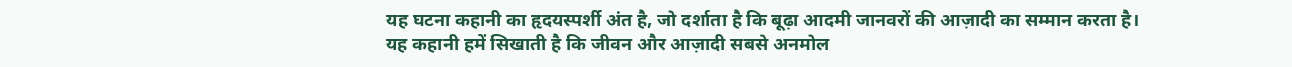यह घटना कहानी का हृदयस्पर्शी अंत है, जो दर्शाता है कि बूढ़ा आदमी जानवरों की आज़ादी का सम्मान करता है।
यह कहानी हमें सिखाती है कि जीवन और आज़ादी सबसे अनमोल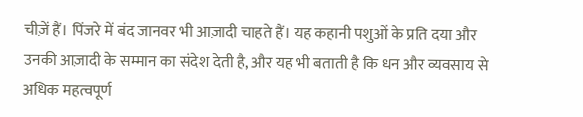चीज़ें हैं। पिंजरे में बंद जानवर भी आज़ादी चाहते हैं। यह कहानी पशुओं के प्रति दया और उनकी आज़ादी के सम्मान का संदेश देती है, और यह भी बताती है कि धन और व्यवसाय से अधिक महत्वपूर्ण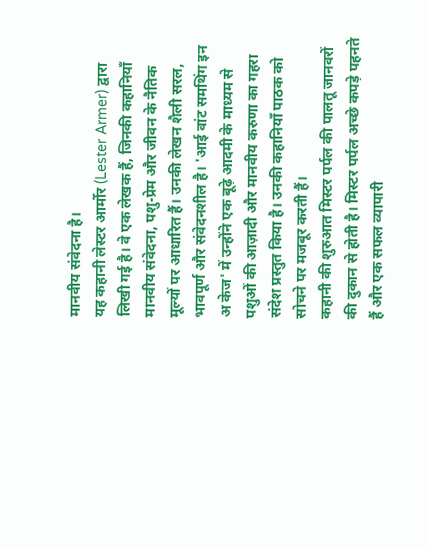मानवीय संवेदना है।
यह कहानी लेस्टर आर्मोर (Lester Armer) द्वारा लिखी गई है। वे एक लेखक हैं, जिनकी कहानियाँ मानवीय संवेदना, पशु-प्रेम और जीवन के नैतिक मूल्यों पर आधारित हैं। उनकी लेखन शैली सरल, भावपूर्ण और संवेदनशील है। 'आई वांट समथिंग इन अ केज' में उन्होंने एक बूढ़े आदमी के माध्यम से पशुओं की आज़ादी और मानवीय करुणा का गहरा संदेश प्रस्तुत किया है। उनकी कहानियाँ पाठक को सोचने पर मजबूर करती हैं।
कहानी की शुरुआत मिस्टर पर्पल की पालतू जानवरों की दुकान से होती है। मिस्टर पर्पल अच्छे कपड़े पहनते हैं और एक सफल व्यापारी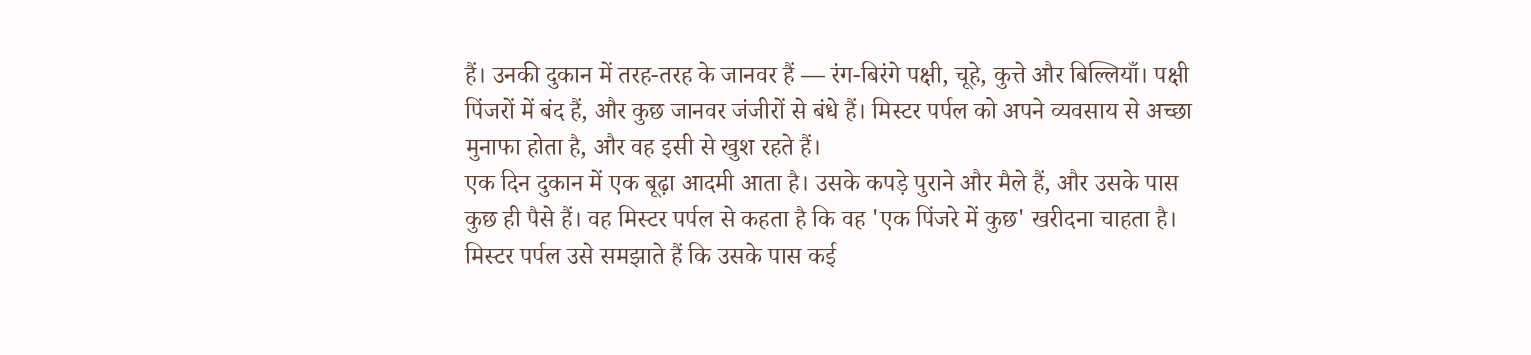हैं। उनकी दुकान में तरह-तरह के जानवर हैं — रंग-बिरंगे पक्षी, चूहे, कुत्ते और बिल्लियाँ। पक्षी पिंजरों में बंद हैं, और कुछ जानवर जंजीरों से बंधे हैं। मिस्टर पर्पल को अपने व्यवसाय से अच्छा मुनाफा होता है, और वह इसी से खुश रहते हैं।
एक दिन दुकान में एक बूढ़ा आदमी आता है। उसके कपड़े पुराने और मैले हैं, और उसके पास कुछ ही पैसे हैं। वह मिस्टर पर्पल से कहता है कि वह 'एक पिंजरे में कुछ' खरीदना चाहता है। मिस्टर पर्पल उसे समझाते हैं कि उसके पास कई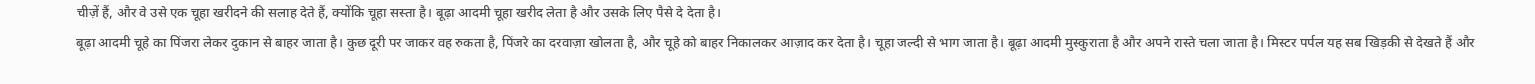चीज़ें हैं, और वे उसे एक चूहा खरीदने की सलाह देते हैं, क्योंकि चूहा सस्ता है। बूढ़ा आदमी चूहा खरीद लेता है और उसके लिए पैसे दे देता है।
बूढ़ा आदमी चूहे का पिंजरा लेकर दुकान से बाहर जाता है। कुछ दूरी पर जाकर वह रुकता है, पिंजरे का दरवाज़ा खोलता है, और चूहे को बाहर निकालकर आज़ाद कर देता है। चूहा जल्दी से भाग जाता है। बूढ़ा आदमी मुस्कुराता है और अपने रास्ते चला जाता है। मिस्टर पर्पल यह सब खिड़की से देखते हैं और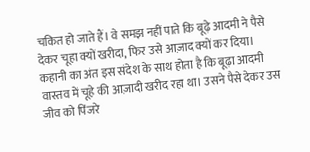चकित हो जाते हैं। वे समझ नहीं पाते कि बूढ़े आदमी ने पैसे देकर चूहा क्यों खरीदा, फिर उसे आज़ाद क्यों कर दिया।
कहानी का अंत इस संदेश के साथ होता है कि बूढ़ा आदमी वास्तव में चूहे की आज़ादी खरीद रहा था। उसने पैसे देकर उस जीव को पिंजरे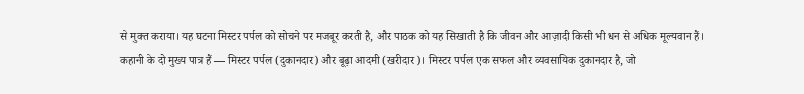से मुक्त कराया। यह घटना मिस्टर पर्पल को सोचने पर मजबूर करती है, और पाठक को यह सिखाती है कि जीवन और आज़ादी किसी भी धन से अधिक मूल्यवान हैं।
कहानी के दो मुख्य पात्र हैं — मिस्टर पर्पल (दुकानदार) और बूढ़ा आदमी (खरीदार)। मिस्टर पर्पल एक सफल और व्यवसायिक दुकानदार है, जो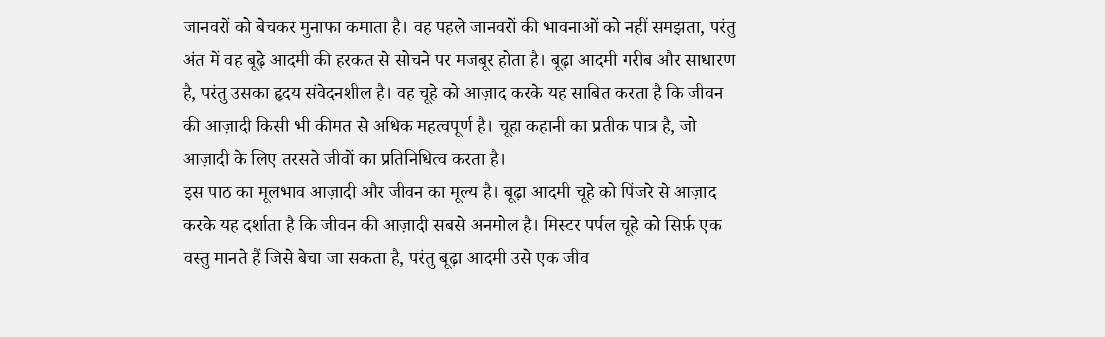जानवरों को बेचकर मुनाफा कमाता है। वह पहले जानवरों की भावनाओं को नहीं समझता, परंतु अंत में वह बूढ़े आदमी की हरकत से सोचने पर मजबूर होता है। बूढ़ा आदमी गरीब और साधारण है, परंतु उसका हृदय संवेदनशील है। वह चूहे को आज़ाद करके यह साबित करता है कि जीवन की आज़ादी किसी भी कीमत से अधिक महत्वपूर्ण है। चूहा कहानी का प्रतीक पात्र है, जो आज़ादी के लिए तरसते जीवों का प्रतिनिधित्व करता है।
इस पाठ का मूलभाव आज़ादी और जीवन का मूल्य है। बूढ़ा आदमी चूहे को पिंजरे से आज़ाद करके यह दर्शाता है कि जीवन की आज़ादी सबसे अनमोल है। मिस्टर पर्पल चूहे को सिर्फ़ एक वस्तु मानते हैं जिसे बेचा जा सकता है, परंतु बूढ़ा आदमी उसे एक जीव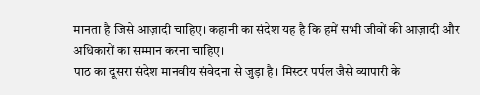मानता है जिसे आज़ादी चाहिए। कहानी का संदेश यह है कि हमें सभी जीवों की आज़ादी और अधिकारों का सम्मान करना चाहिए।
पाठ का दूसरा संदेश मानवीय संवेदना से जुड़ा है। मिस्टर पर्पल जैसे व्यापारी के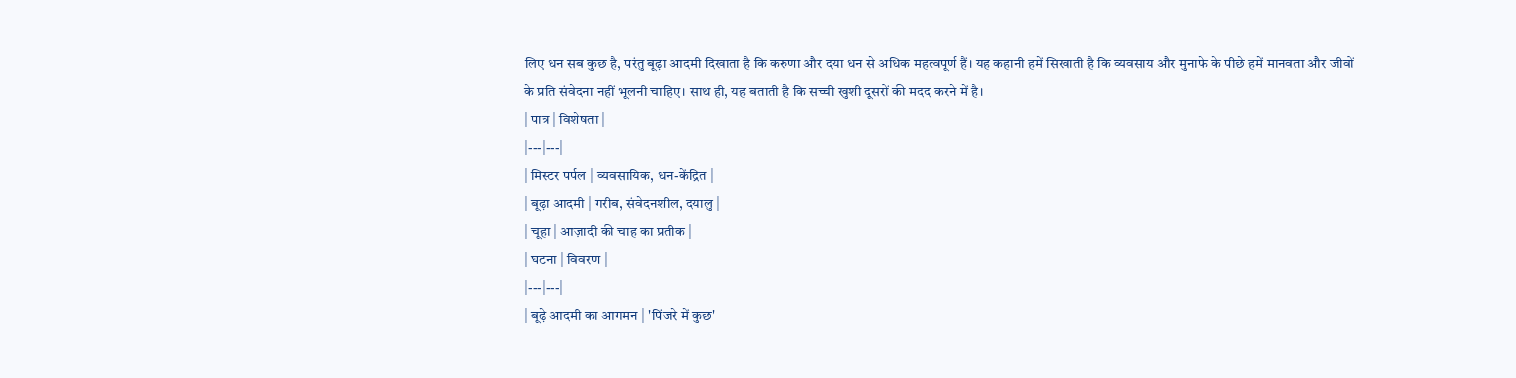लिए धन सब कुछ है, परंतु बूढ़ा आदमी दिखाता है कि करुणा और दया धन से अधिक महत्वपूर्ण हैं। यह कहानी हमें सिखाती है कि व्यवसाय और मुनाफे के पीछे हमें मानवता और जीवों के प्रति संवेदना नहीं भूलनी चाहिए। साथ ही, यह बताती है कि सच्ची खुशी दूसरों की मदद करने में है।
| पात्र | विशेषता |
|---|---|
| मिस्टर पर्पल | व्यवसायिक, धन-केंद्रित |
| बूढ़ा आदमी | गरीब, संवेदनशील, दयालु |
| चूहा | आज़ादी की चाह का प्रतीक |
| घटना | विवरण |
|---|---|
| बूढ़े आदमी का आगमन | 'पिंजरे में कुछ'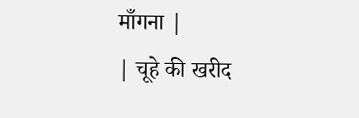माँगना |
| चूहे की खरीद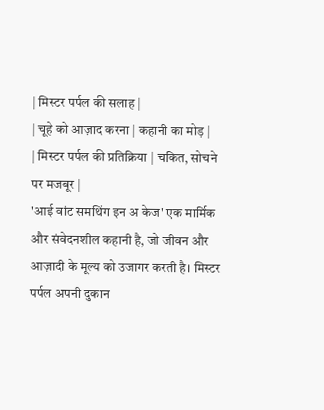| मिस्टर पर्पल की सलाह |
| चूहे को आज़ाद करना | कहानी का मोड़ |
| मिस्टर पर्पल की प्रतिक्रिया | चकित, सोचने पर मजबूर |
'आई वांट समथिंग इन अ केज' एक मार्मिक और संवेदनशील कहानी है, जो जीवन और आज़ादी के मूल्य को उजागर करती है। मिस्टर पर्पल अपनी दुकान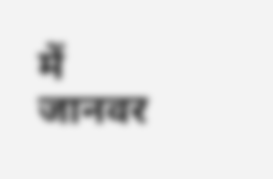में जानवर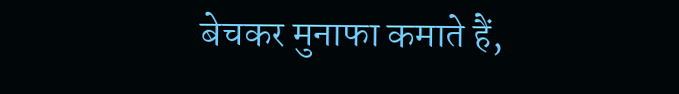बेचकर मुनाफा कमाते हैं,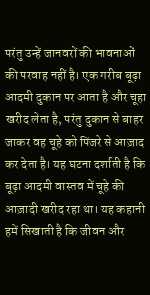परंतु उन्हें जानवरों की भावनाओं की परवाह नहीं है। एक गरीब बूढ़ा आदमी दुकान पर आता है और चूहा खरीद लेता है, परंतु दुकान से बाहर जाकर वह चूहे को पिंजरे से आज़ाद कर देता है। यह घटना दर्शाती है कि बूढ़ा आदमी वास्तव में चूहे की आज़ादी खरीद रहा था। यह कहानी हमें सिखाती है कि जीवन और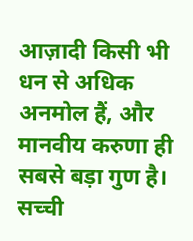आज़ादी किसी भी धन से अधिक अनमोल हैं, और मानवीय करुणा ही सबसे बड़ा गुण है। सच्ची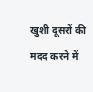खुशी दूसरों की मदद करने में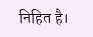निहित है।